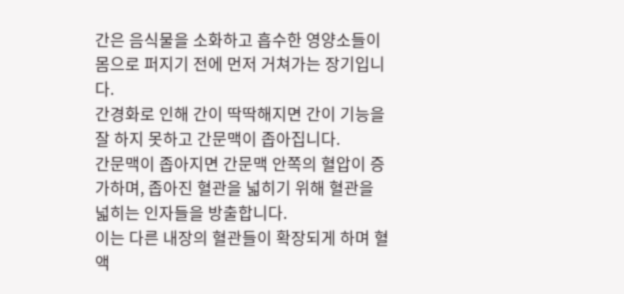간은 음식물을 소화하고 흡수한 영양소들이 몸으로 퍼지기 전에 먼저 거쳐가는 장기입니다.
간경화로 인해 간이 딱딱해지면 간이 기능을 잘 하지 못하고 간문맥이 좁아집니다.
간문맥이 좁아지면 간문맥 안쪽의 혈압이 증가하며, 좁아진 혈관을 넓히기 위해 혈관을 넓히는 인자들을 방출합니다.
이는 다른 내장의 혈관들이 확장되게 하며 혈액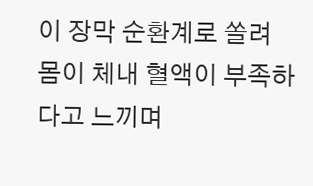이 장막 순환계로 쏠려
몸이 체내 혈액이 부족하다고 느끼며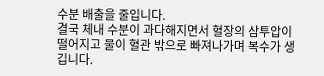수분 배출을 줄입니다.
결국 체내 수분이 과다해지면서 혈장의 삼투압이 떨어지고 물이 혈관 밖으로 빠져나가며 복수가 생깁니다.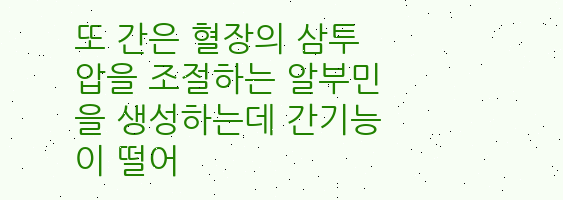또 간은 혈장의 삼투압을 조절하는 알부민을 생성하는데 간기능이 떨어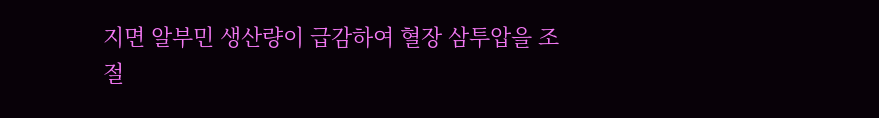지면 알부민 생산량이 급감하여 혈장 삼투압을 조절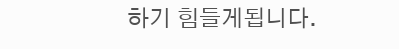하기 힘들게됩니다.